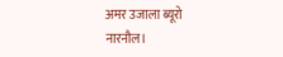अमर उजाला ब्यूरो
नारनौल।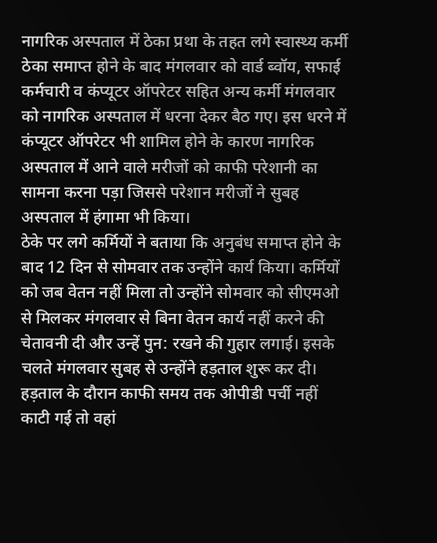नागरिक अस्पताल में ठेका प्रथा के तहत लगे स्वास्थ्य कर्मी ठेका समाप्त होने के बाद मंगलवार को वार्ड ब्वॉय, सफाई कर्मचारी व कंप्यूटर ऑपरेटर सहित अन्य कर्मी मंगलवार को नागरिक अस्पताल में धरना देकर बैठ गए। इस धरने में कंप्यूटर ऑपरेटर भी शामिल होने के कारण नागरिक अस्पताल में आने वाले मरीजों को काफी परेशानी का सामना करना पड़ा जिससे परेशान मरीजों ने सुबह अस्पताल में हंगामा भी किया।
ठेके पर लगे कर्मियों ने बताया कि अनुबंध समाप्त होने के बाद 12 दिन से सोमवार तक उन्होंने कार्य किया। कर्मियों को जब वेतन नहीं मिला तो उन्होंने सोमवार को सीएमओ से मिलकर मंगलवार से बिना वेतन कार्य नहीं करने की चेतावनी दी और उन्हें पुन: रखने की गुहार लगाई। इसके चलते मंगलवार सुबह से उन्होंने हड़ताल शुरू कर दी। हड़ताल के दौरान काफी समय तक ओपीडी पर्ची नहीं काटी गई तो वहां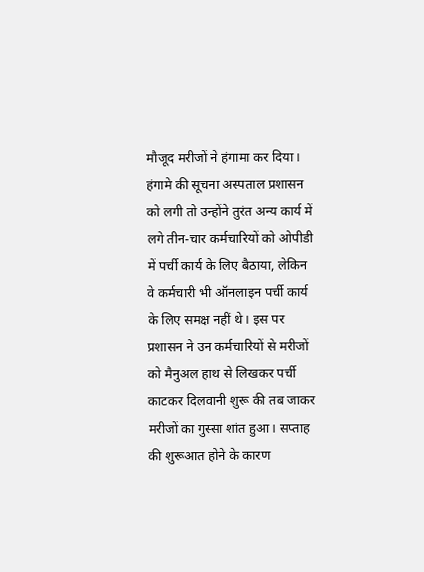मौजूद मरीजों ने हंगामा कर दिया। हंगामे की सूचना अस्पताल प्रशासन को लगी तो उन्होंने तुरंत अन्य कार्य में लगे तीन-चार कर्मचारियों को ओपीडी में पर्ची कार्य के लिए बैठाया, लेकिन वे कर्मचारी भी ऑनलाइन पर्ची कार्य के लिए समक्ष नहीं थे। इस पर प्रशासन ने उन कर्मचारियों से मरीजों को मैनुअल हाथ से लिखकर पर्ची काटकर दिलवानी शुरू की तब जाकर मरीजों का गुस्सा शांत हुआ। सप्ताह की शुरूआत होने के कारण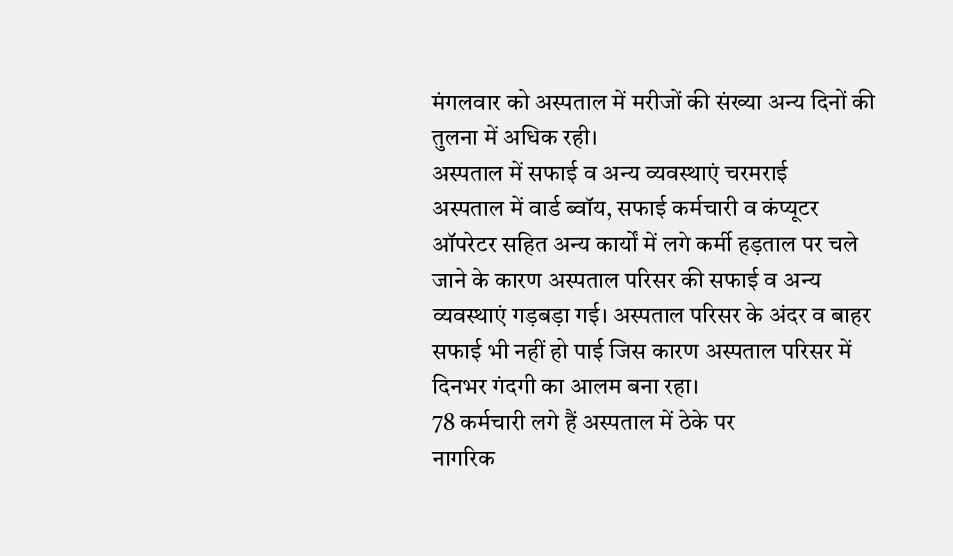मंगलवार को अस्पताल में मरीजों की संख्या अन्य दिनों की तुलना में अधिक रही।
अस्पताल में सफाई व अन्य व्यवस्थाएं चरमराई
अस्पताल में वार्ड ब्वॉय, सफाई कर्मचारी व कंप्यूटर ऑपरेटर सहित अन्य कार्यों में लगे कर्मी हड़ताल पर चले जाने के कारण अस्पताल परिसर की सफाई व अन्य व्यवस्थाएं गड़बड़ा गई। अस्पताल परिसर के अंदर व बाहर सफाई भी नहीं हो पाई जिस कारण अस्पताल परिसर में दिनभर गंदगी का आलम बना रहा।
78 कर्मचारी लगे हैं अस्पताल में ठेके पर
नागरिक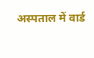अस्पताल में वार्ड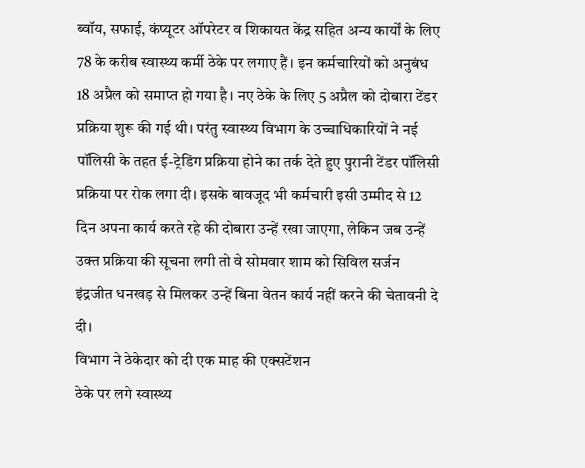ब्वॉय, सफाई, कंप्यूटर ऑपरेटर व शिकायत केंद्र सहित अन्य कार्यों के लिए 78 के करीब स्वास्थ्य कर्मी ठेके पर लगाए हैं। इन कर्मचारियों को अनुबंध 18 अप्रैल को समाप्त हो गया है। नए ठेके के लिए 5 अप्रैल को दोबारा टेंडर प्रक्रिया शुरू की गई थी। परंतु स्वास्थ्य विभाग के उच्चाधिकारियों ने नई पॉलिसी के तहत ई-ट्रेडिंग प्रक्रिया होने का तर्क देते हुए पुरानी टेंडर पॉलिसी प्रक्रिया पर रोक लगा दी। इसके बावजूद भी कर्मचारी इसी उम्मीद से 12 दिन अपना कार्य करते रहे की दोबारा उन्हें रखा जाएगा, लेकिन जब उन्हें उक्त प्रक्रिया की सूचना लगी तो वे सोमवार शाम को सिविल सर्जन इंद्रजीत धनखड़ से मिलकर उन्हें बिना वेतन कार्य नहीं करने की चेतावनी दे दी।
विभाग ने ठेकेदार को दी एक माह की एक्सटेंशन
ठेके पर लगे स्वास्थ्य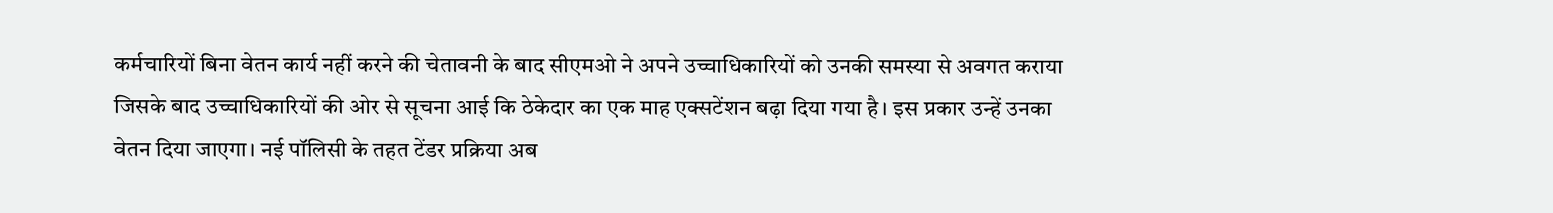कर्मचारियों बिना वेतन कार्य नहीं करने की चेतावनी के बाद सीएमओ ने अपने उच्चाधिकारियों को उनकी समस्या से अवगत कराया जिसके बाद उच्चाधिकारियों की ओर से सूचना आई कि ठेकेदार का एक माह एक्सटेंशन बढ़ा दिया गया है। इस प्रकार उन्हें उनका वेतन दिया जाएगा। नई पॉलिसी के तहत टेंडर प्रक्रिया अब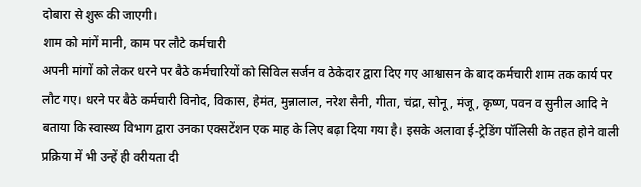दोबारा से शुरू की जाएगी।
शाम को मांगें मानी, काम पर लौटे कर्मचारी
अपनी मांगों को लेकर धरने पर बैठे कर्मचारियों को सिविल सर्जन व ठेकेदार द्वारा दिए गए आश्वासन के बाद कर्मचारी शाम तक कार्य पर लौट गए। धरने पर बैठे कर्मचारी विनोद, विकास, हेमंत, मुन्नालाल, नरेश सैनी, गीता, चंद्रा, सोनू, मंजू, कृष्ण, पवन व सुनील आदि ने बताया कि स्वास्थ्य विभाग द्वारा उनका एक्सटेंशन एक माह के लिए बढ़ा दिया गया है। इसके अलावा ई-ट्रेडिंग पॉलिसी के तहत होने वाली प्रक्रिया में भी उन्हें ही वरीयता दी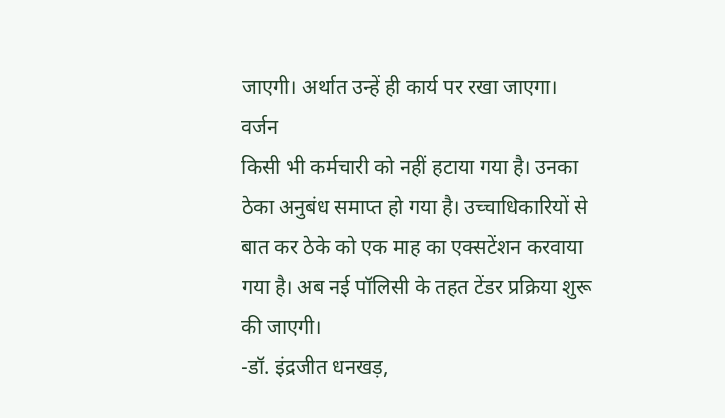जाएगी। अर्थात उन्हें ही कार्य पर रखा जाएगा।
वर्जन
किसी भी कर्मचारी को नहीं हटाया गया है। उनका ठेका अनुबंध समाप्त हो गया है। उच्चाधिकारियों से बात कर ठेके को एक माह का एक्सटेंशन करवाया गया है। अब नई पॉलिसी के तहत टेंडर प्रक्रिया शुरू की जाएगी।
-डॉ. इंद्रजीत धनखड़,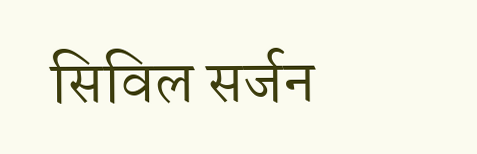सिविल सर्जन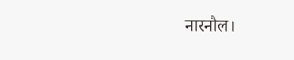नारनौल।